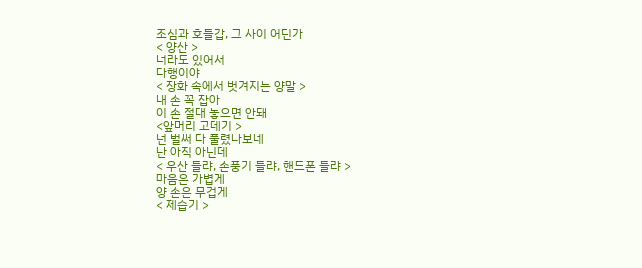조심과 호들갑, 그 사이 어딘가
< 양산 >
너라도 있어서
다행이야
< 장화 속에서 벗겨지는 양말 >
내 손 꼭 잡아
이 손 절대 놓으면 안돼
<앞머리 고데기 >
넌 벌써 다 풀렸나보네
난 아직 아닌데
< 우산 들랴, 손풍기 들랴, 핸드폰 들랴 >
마음은 가볍게
양 손은 무겁게
< 제습기 >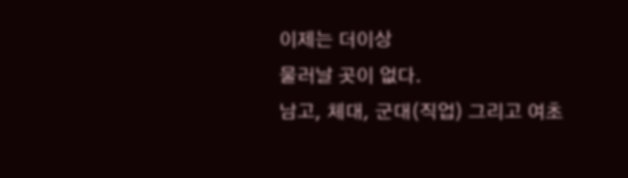이제는 더이상
물러날 곳이 없다.
남고, 체대, 군대(직업) 그리고 여초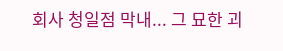회사 청일점 막내... 그 묘한 괴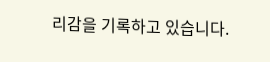리감을 기록하고 있습니다.